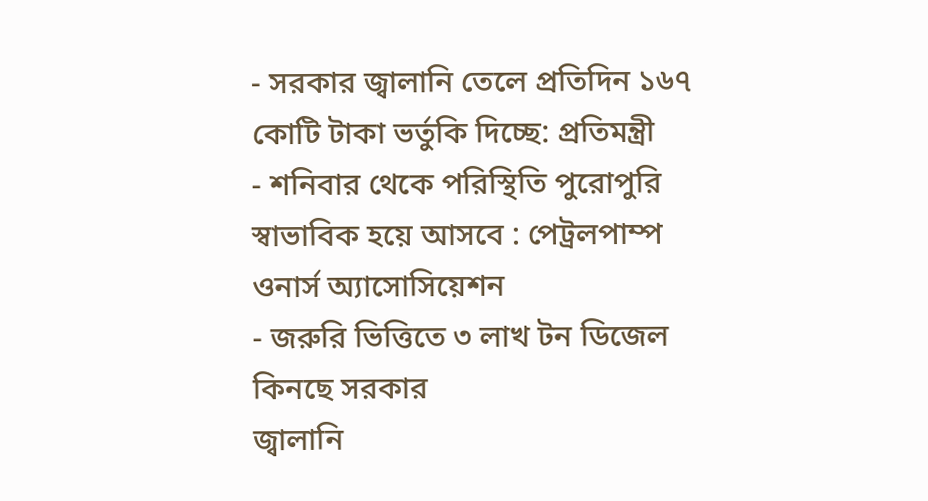- সরকার জ্বালানি তেলে প্রতিদিন ১৬৭ কোটি টাকা ভর্তুকি দিচ্ছে: প্রতিমন্ত্রী
- শনিবার থেকে পরিস্থিতি পুরোপুরি স্বাভাবিক হয়ে আসবে : পেট্রলপাম্প ওনার্স অ্যাসোসিয়েশন
- জরুরি ভিত্তিতে ৩ লাখ টন ডিজেল কিনছে সরকার
জ্বালানি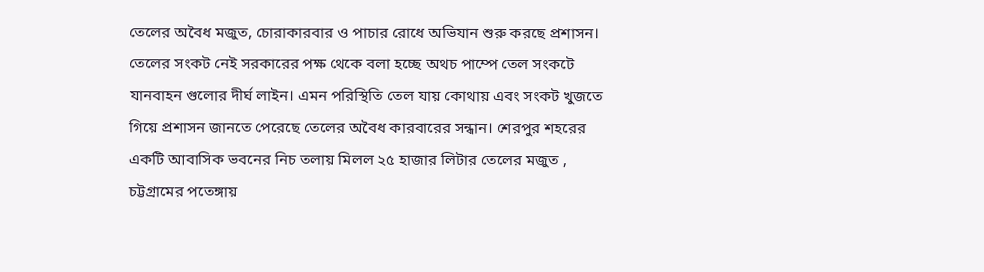তেলের অবৈধ মজুত, চোরাকারবার ও পাচার রোধে অভিযান শুরু করছে প্রশাসন। তেলের সংকট নেই সরকারের পক্ষ থেকে বলা হচ্ছে অথচ পাম্পে তেল সংকটে যানবাহন গুলোর দীর্ঘ লাইন। এমন পরিস্থিতি তেল যায় কোথায় এবং সংকট খুজতে গিয়ে প্রশাসন জানতে পেরেছে তেলের অবৈধ কারবারের সন্ধান। শেরপুর শহরের একটি আবাসিক ভবনের নিচ তলায় মিলল ২৫ হাজার লিটার তেলের মজুত , চট্টগ্রামের পতেঙ্গায়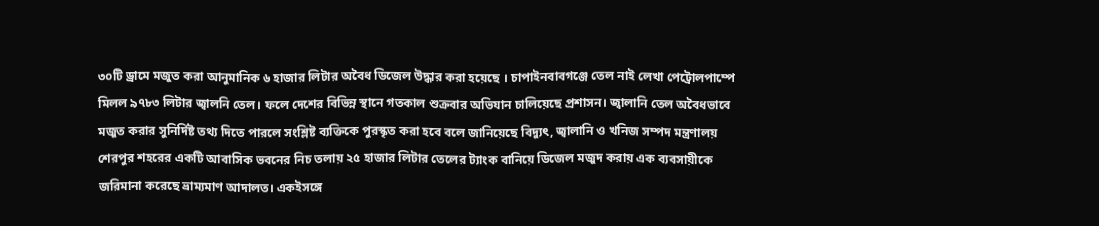৩০টি ড্রামে মজুত করা আনুমানিক ৬ হাজার লিটার অবৈধ ডিজেল উদ্ধার করা হয়েছে । চাপাইনবাবগঞ্জে তেল নাই লেখা পেট্রোলপাম্পে মিলল ৯৭৮৩ লিটার জ্বালনি তেল। ফলে দেশের বিভিন্ন স্থানে গতকাল শুক্রবার অভিযান চালিয়েছে প্রশাসন। জ্বালানি তেল অবৈধভাবে মজুত করার সুনির্দিষ্ট তথ্য দিতে পারলে সংশ্লিষ্ট ব্যক্তিকে পুরস্কৃত করা হবে বলে জানিয়েছে বিদ্যুৎ, জ্বালানি ও খনিজ সম্পদ মন্ত্রণালয়
শেরপুর শহরের একটি আবাসিক ভবনের নিচ তলায় ২৫ হাজার লিটার তেলের ট্যাংক বানিয়ে ডিজেল মজুদ করায় এক ব্যবসায়ীকে জরিমানা করেছে ভ্রাম্যমাণ আদালত। একইসঙ্গে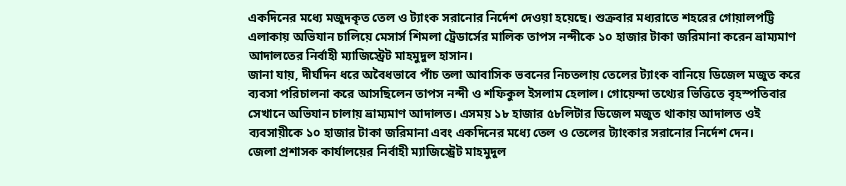একদিনের মধ্যে মজুদকৃত তেল ও ট্যাংক সরানোর নির্দেশ দেওয়া হয়েছে। শুক্রবার মধ্যরাতে শহরের গোয়ালপট্টি এলাকায় অভিযান চালিয়ে মেসার্স শিমলা ট্রেডার্সের মালিক তাপস নন্দীকে ১০ হাজার টাকা জরিমানা করেন ভ্রাম্যমাণ আদালতের নির্বাহী ম্যাজিস্ট্রেট মাহমুদুল হাসান।
জানা যায়, দীর্ঘদিন ধরে অবৈধভাবে পাঁচ তলা আবাসিক ভবনের নিচতলায় তেলের ট্যাংক বানিয়ে ডিজেল মজুত করে ব্যবসা পরিচালনা করে আসছিলেন তাপস নন্দী ও শফিকুল ইসলাম হেলাল। গোয়েন্দা তথ্যের ভিত্তিতে বৃহস্পতিবার সেখানে অভিযান চালায় ভ্রাম্যমাণ আদালত। এসময় ১৮ হাজার ৫৮লিটার ডিজেল মজুত থাকায় আদালত ওই ব্যবসায়ীকে ১০ হাজার টাকা জরিমানা এবং একদিনের মধ্যে তেল ও তেলের ট্যাংকার সরানোর নির্দেশ দেন।
জেলা প্রশাসক কার্যালয়ের নির্বাহী ম্যাজিস্ট্রেট মাহমুদুল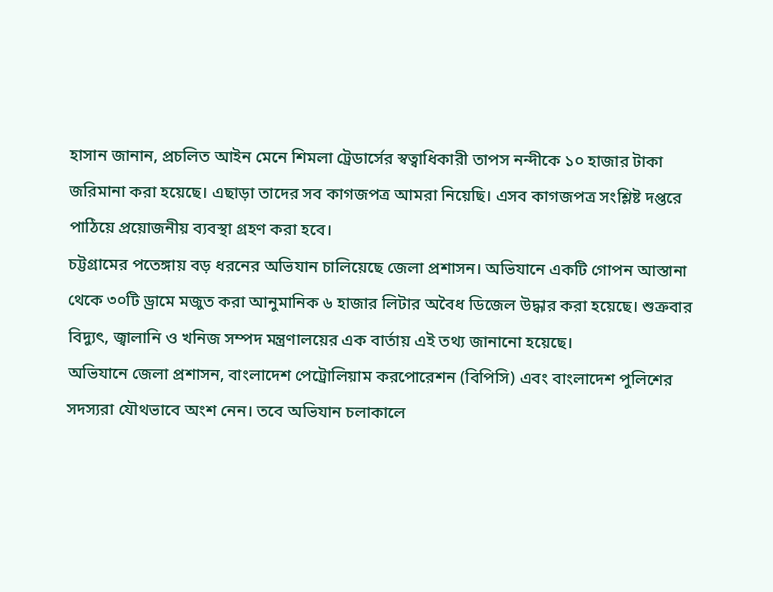হাসান জানান, প্রচলিত আইন মেনে শিমলা ট্রেডার্সের স্বত্বাধিকারী তাপস নন্দীকে ১০ হাজার টাকা জরিমানা করা হয়েছে। এছাড়া তাদের সব কাগজপত্র আমরা নিয়েছি। এসব কাগজপত্র সংশ্লিষ্ট দপ্তরে পাঠিয়ে প্রয়োজনীয় ব্যবস্থা গ্রহণ করা হবে।
চট্টগ্রামের পতেঙ্গায় বড় ধরনের অভিযান চালিয়েছে জেলা প্রশাসন। অভিযানে একটি গোপন আস্তানা থেকে ৩০টি ড্রামে মজুত করা আনুমানিক ৬ হাজার লিটার অবৈধ ডিজেল উদ্ধার করা হয়েছে। শুক্রবার বিদ্যুৎ, জ্বালানি ও খনিজ সম্পদ মন্ত্রণালয়ের এক বার্তায় এই তথ্য জানানো হয়েছে।
অভিযানে জেলা প্রশাসন, বাংলাদেশ পেট্রোলিয়াম করপোরেশন (বিপিসি) এবং বাংলাদেশ পুলিশের সদস্যরা যৌথভাবে অংশ নেন। তবে অভিযান চলাকালে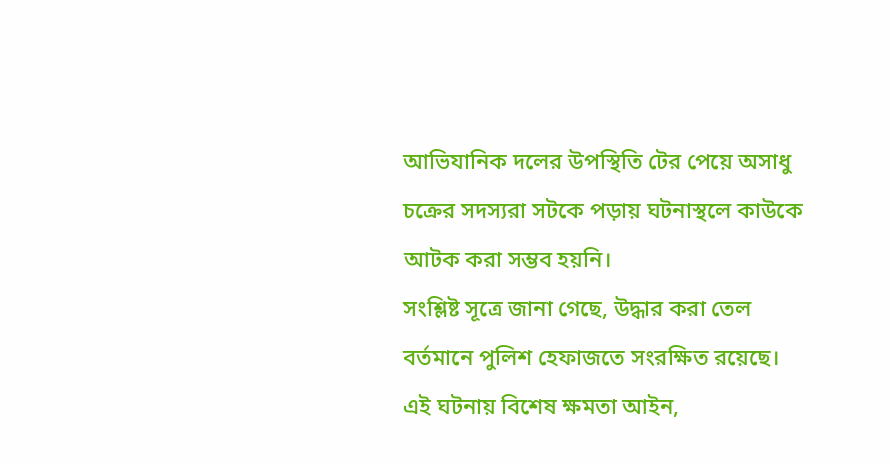আভিযানিক দলের উপস্থিতি টের পেয়ে অসাধু চক্রের সদস্যরা সটকে পড়ায় ঘটনাস্থলে কাউকে আটক করা সম্ভব হয়নি।
সংশ্লিষ্ট সূত্রে জানা গেছে, উদ্ধার করা তেল বর্তমানে পুলিশ হেফাজতে সংরক্ষিত রয়েছে। এই ঘটনায় বিশেষ ক্ষমতা আইন,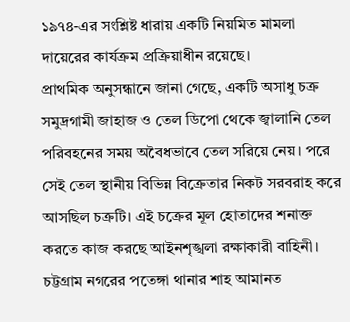১৯৭৪-এর সংশ্লিষ্ট ধারায় একটি নিয়মিত মামলা দায়েরের কার্যক্রম প্রক্রিয়াধীন রয়েছে।
প্রাথমিক অনুসন্ধানে জানা গেছে, একটি অসাধু চক্র সমুদ্রগামী জাহাজ ও তেল ডিপো থেকে জ্বালানি তেল পরিবহনের সময় অবৈধভাবে তেল সরিয়ে নেয়। পরে সেই তেল স্থানীয় বিভিন্ন বিক্রেতার নিকট সরবরাহ করে আসছিল চক্রটি। এই চক্রের মূল হোতাদের শনাক্ত করতে কাজ করছে আইনশৃঙ্খলা রক্ষাকারী বাহিনী। চট্টগ্রাম নগরের পতেঙ্গা থানার শাহ আমানত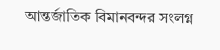আন্তর্জাতিক বিমানবন্দর সংলগ্ন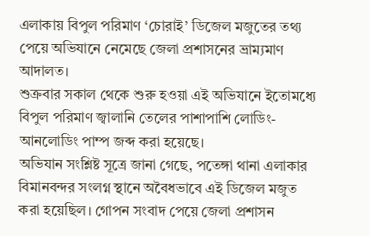এলাকায় বিপুল পরিমাণ ‘চোরাই’ ডিজেল মজুতের তথ্য পেয়ে অভিযানে নেমেছে জেলা প্রশাসনের ভ্রাম্যমাণ আদালত।
শুক্রবার সকাল থেকে শুরু হওয়া এই অভিযানে ইতোমধ্যে বিপুল পরিমাণ জ্বালানি তেলের পাশাপাশি লোডিং-আনলোডিং পাম্প জব্দ করা হয়েছে।
অভিযান সংশ্লিষ্ট সূত্রে জানা গেছে, পতেঙ্গা থানা এলাকার বিমানবন্দর সংলগ্ন স্থানে অবৈধভাবে এই ডিজেল মজুত করা হয়েছিল। গোপন সংবাদ পেয়ে জেলা প্রশাসন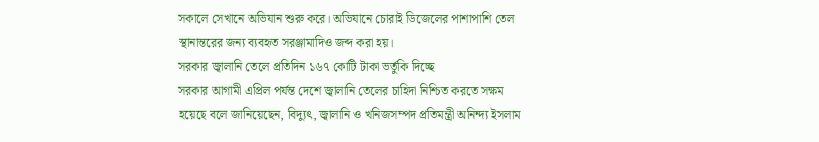সকালে সেখানে অভিযান শুরু করে। অভিযানে চোরাই ডিজেলের পাশাপাশি তেল স্থানান্তরের জন্য ব্যবহৃত সরঞ্জামাদিও জব্দ করা হয়।
সরকার জ্বালানি তেলে প্রতিদিন ১৬৭ কোটি টাকা ভর্তুকি দিচ্ছে
সরকার আগামী এপ্রিল পর্যন্ত দেশে জ্বালানি তেলের চাহিদা নিশ্চিত করতে সক্ষম হয়েছে বলে জানিয়েছেন, বিদ্যুৎ, জ্বালানি ও খনিজসম্পদ প্রতিমন্ত্রী অনিন্দ্য ইসলাম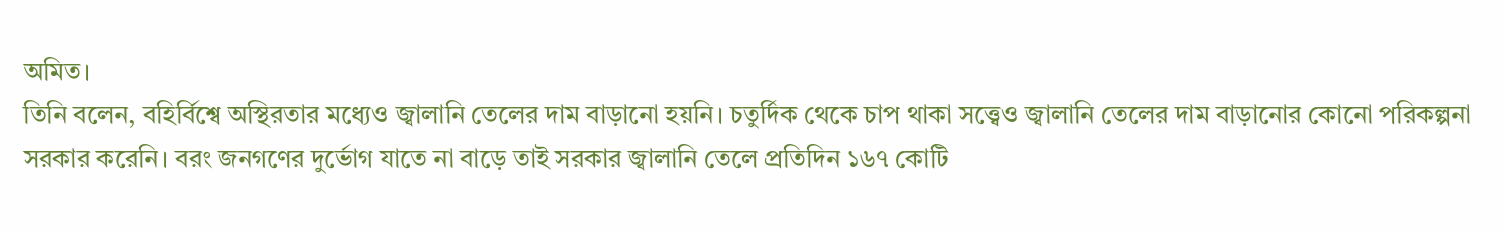অমিত।
তিনি বলেন, বহির্বিশ্বে অস্থিরতার মধ্যেও জ্বালানি তেলের দাম বাড়ানো হয়নি। চতুর্দিক থেকে চাপ থাকা সত্ত্বেও জ্বালানি তেলের দাম বাড়ানোর কোনো পরিকল্পনা সরকার করেনি। বরং জনগণের দুর্ভোগ যাতে না বাড়ে তাই সরকার জ্বালানি তেলে প্রতিদিন ১৬৭ কোটি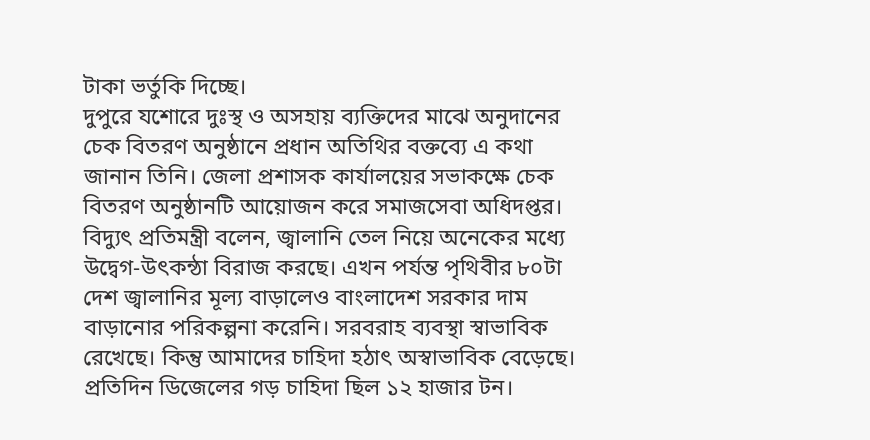টাকা ভর্তুকি দিচ্ছে।
দুপুরে যশোরে দুঃস্থ ও অসহায় ব্যক্তিদের মাঝে অনুদানের চেক বিতরণ অনুষ্ঠানে প্রধান অতিথির বক্তব্যে এ কথা জানান তিনি। জেলা প্রশাসক কার্যালয়ের সভাকক্ষে চেক বিতরণ অনুষ্ঠানটি আয়োজন করে সমাজসেবা অধিদপ্তর।
বিদ্যুৎ প্রতিমন্ত্রী বলেন, জ্বালানি তেল নিয়ে অনেকের মধ্যে উদ্বেগ-উৎকন্ঠা বিরাজ করছে। এখন পর্যন্ত পৃথিবীর ৮০টা দেশ জ্বালানির মূল্য বাড়ালেও বাংলাদেশ সরকার দাম বাড়ানোর পরিকল্পনা করেনি। সরবরাহ ব্যবস্থা স্বাভাবিক রেখেছে। কিন্তু আমাদের চাহিদা হঠাৎ অস্বাভাবিক বেড়েছে। প্রতিদিন ডিজেলের গড় চাহিদা ছিল ১২ হাজার টন।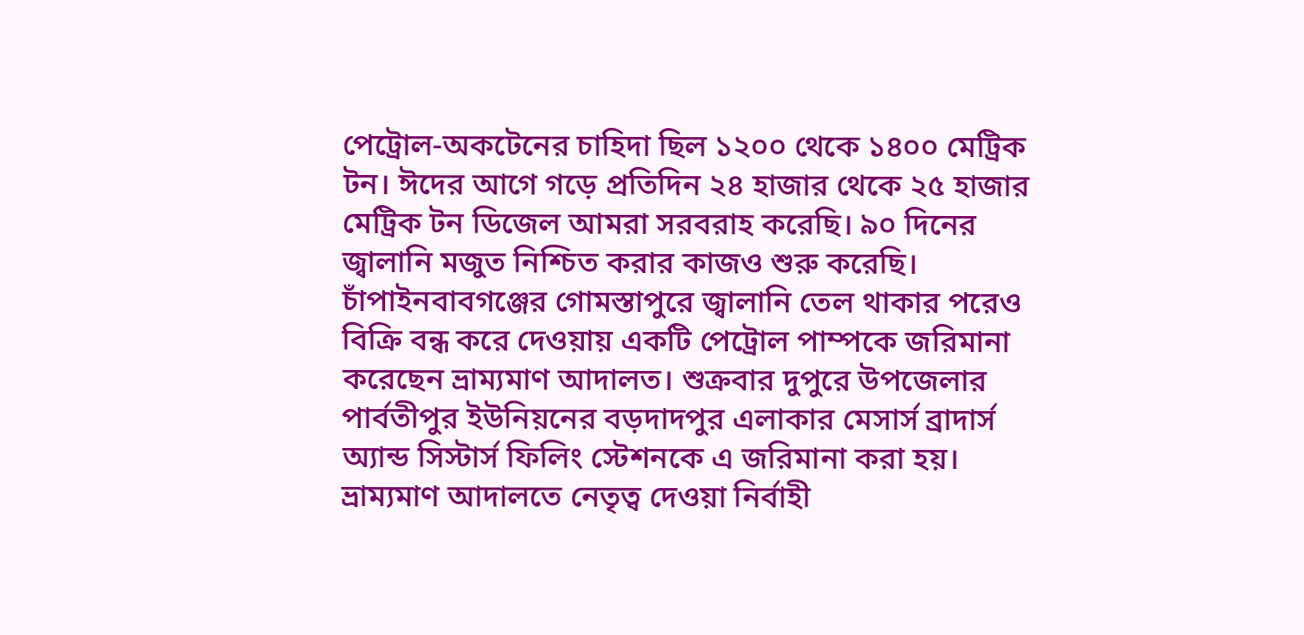পেট্রোল-অকটেনের চাহিদা ছিল ১২০০ থেকে ১৪০০ মেট্রিক টন। ঈদের আগে গড়ে প্রতিদিন ২৪ হাজার থেকে ২৫ হাজার মেট্রিক টন ডিজেল আমরা সরবরাহ করেছি। ৯০ দিনের জ্বালানি মজুত নিশ্চিত করার কাজও শুরু করেছি।
চাঁপাইনবাবগঞ্জের গোমস্তাপুরে জ্বালানি তেল থাকার পরেও বিক্রি বন্ধ করে দেওয়ায় একটি পেট্রোল পাম্পকে জরিমানা করেছেন ভ্রাম্যমাণ আদালত। শুক্রবার দুপুরে উপজেলার পার্বতীপুর ইউনিয়নের বড়দাদপুর এলাকার মেসার্স ব্রাদার্স অ্যান্ড সিস্টার্স ফিলিং স্টেশনকে এ জরিমানা করা হয়।
ভ্রাম্যমাণ আদালতে নেতৃত্ব দেওয়া নির্বাহী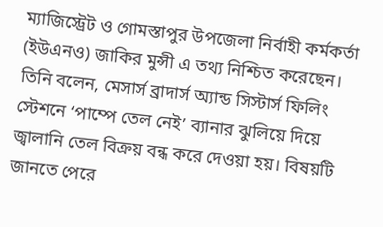ম্যাজিস্ট্রেট ও গোমস্তাপুর উপজেলা নির্বাহী কর্মকর্তা (ইউএনও) জাকির মুন্সী এ তথ্য নিশ্চিত করেছেন।
তিনি বলেন, মেসার্স ব্রাদার্স অ্যান্ড সিস্টার্স ফিলিং স্টেশনে ‘পাম্পে তেল নেই’ ব্যানার ঝুলিয়ে দিয়ে জ্বালানি তেল বিক্রয় বন্ধ করে দেওয়া হয়। বিষয়টি জানতে পেরে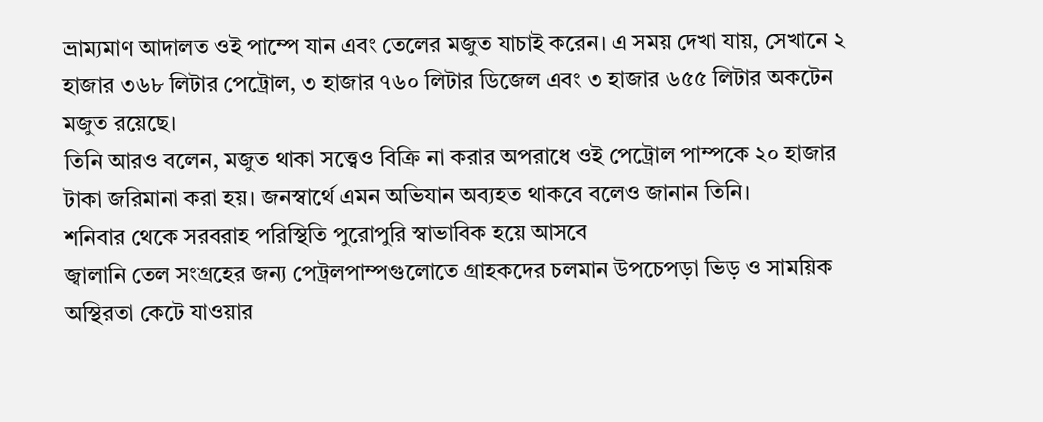ভ্রাম্যমাণ আদালত ওই পাম্পে যান এবং তেলের মজুত যাচাই করেন। এ সময় দেখা যায়, সেখানে ২ হাজার ৩৬৮ লিটার পেট্রোল, ৩ হাজার ৭৬০ লিটার ডিজেল এবং ৩ হাজার ৬৫৫ লিটার অকটেন মজুত রয়েছে।
তিনি আরও বলেন, মজুত থাকা সত্ত্বেও বিক্রি না করার অপরাধে ওই পেট্রোল পাম্পকে ২০ হাজার টাকা জরিমানা করা হয়। জনস্বার্থে এমন অভিযান অব্যহত থাকবে বলেও জানান তিনি।
শনিবার থেকে সরবরাহ পরিস্থিতি পুরোপুরি স্বাভাবিক হয়ে আসবে
জ্বালানি তেল সংগ্রহের জন্য পেট্রলপাম্পগুলোতে গ্রাহকদের চলমান উপচেপড়া ভিড় ও সাময়িক অস্থিরতা কেটে যাওয়ার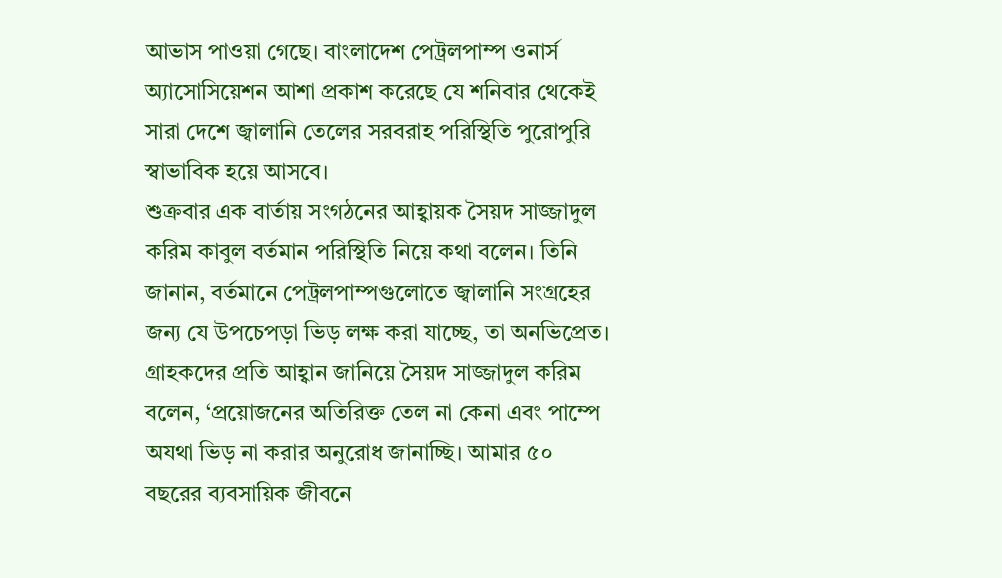আভাস পাওয়া গেছে। বাংলাদেশ পেট্রলপাম্প ওনার্স অ্যাসোসিয়েশন আশা প্রকাশ করেছে যে শনিবার থেকেই সারা দেশে জ্বালানি তেলের সরবরাহ পরিস্থিতি পুরোপুরি স্বাভাবিক হয়ে আসবে।
শুক্রবার এক বার্তায় সংগঠনের আহ্বায়ক সৈয়দ সাজ্জাদুল করিম কাবুল বর্তমান পরিস্থিতি নিয়ে কথা বলেন। তিনি জানান, বর্তমানে পেট্রলপাম্পগুলোতে জ্বালানি সংগ্রহের জন্য যে উপচেপড়া ভিড় লক্ষ করা যাচ্ছে, তা অনভিপ্রেত।
গ্রাহকদের প্রতি আহ্বান জানিয়ে সৈয়দ সাজ্জাদুল করিম বলেন, ‘প্রয়োজনের অতিরিক্ত তেল না কেনা এবং পাম্পে অযথা ভিড় না করার অনুরোধ জানাচ্ছি। আমার ৫০ বছরের ব্যবসায়িক জীবনে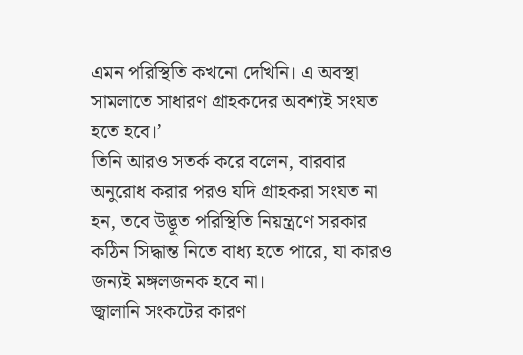এমন পরিস্থিতি কখনো দেখিনি। এ অবস্থা সামলাতে সাধারণ গ্রাহকদের অবশ্যই সংযত হতে হবে।’
তিনি আরও সতর্ক করে বলেন, বারবার অনুরোধ করার পরও যদি গ্রাহকরা সংযত না হন, তবে উদ্ভূত পরিস্থিতি নিয়ন্ত্রণে সরকার কঠিন সিদ্ধান্ত নিতে বাধ্য হতে পারে, যা কারও জন্যই মঙ্গলজনক হবে না।
জ্বালানি সংকটের কারণ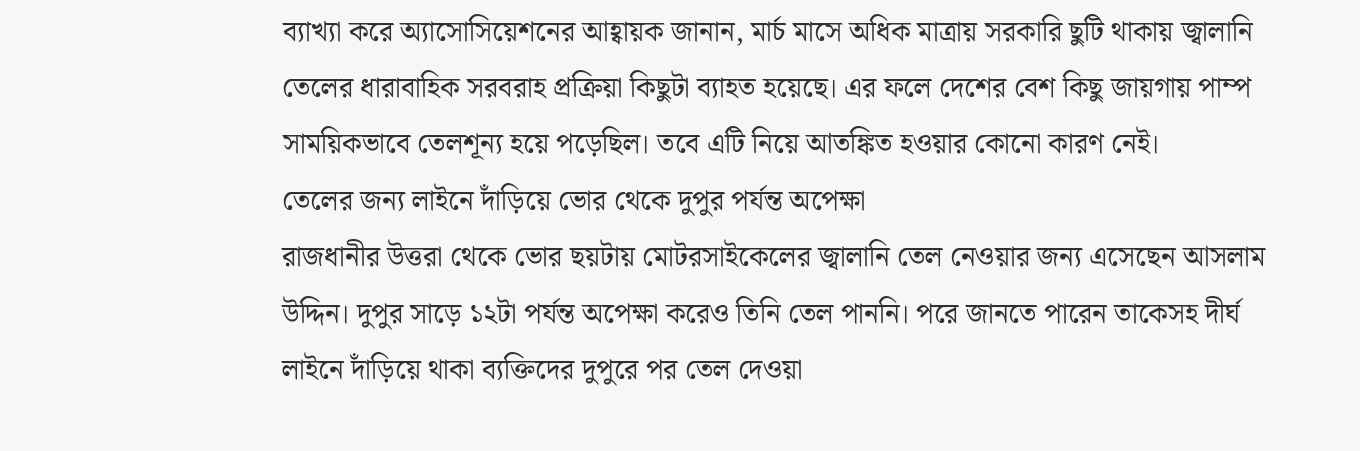ব্যাখ্যা করে অ্যাসোসিয়েশনের আহ্বায়ক জানান, মার্চ মাসে অধিক মাত্রায় সরকারি ছুটি থাকায় জ্বালানি তেলের ধারাবাহিক সরবরাহ প্রক্রিয়া কিছুটা ব্যাহত হয়েছে। এর ফলে দেশের বেশ কিছু জায়গায় পাম্প সাময়িকভাবে তেলশূন্য হয়ে পড়েছিল। তবে এটি নিয়ে আতঙ্কিত হওয়ার কোনো কারণ নেই।
তেলের জন্য লাইনে দাঁড়িয়ে ভোর থেকে দুপুর পর্যন্ত অপেক্ষা
রাজধানীর উত্তরা থেকে ভোর ছয়টায় মোটরসাইকেলের জ্বালানি তেল নেওয়ার জন্য এসেছেন আসলাম উদ্দিন। দুপুর সাড়ে ১২টা পর্যন্ত অপেক্ষা করেও তিনি তেল পাননি। পরে জানতে পারেন তাকেসহ দীর্ঘ লাইনে দাঁড়িয়ে থাকা ব্যক্তিদের দুপুরে পর তেল দেওয়া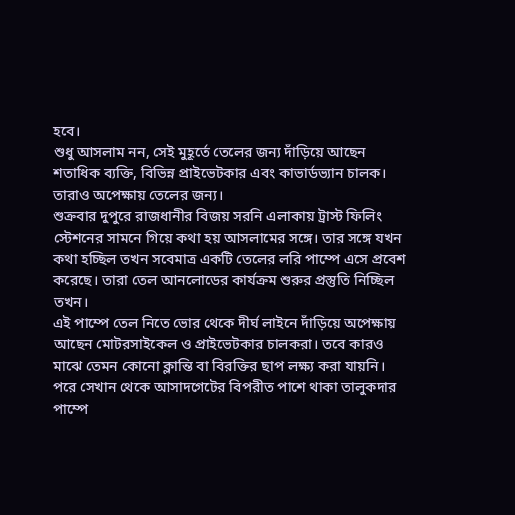হবে।
শুধু আসলাম নন, সেই মুহূর্তে তেলের জন্য দাঁড়িয়ে আছেন শতাধিক ব্যক্তি, বিভিন্ন প্রাইভেটকার এবং কাভার্ডভ্যান চালক। তারাও অপেক্ষায় তেলের জন্য।
শুক্রবার দুপুরে রাজধানীর বিজয় সরনি এলাকায় ট্রাস্ট ফিলিং স্টেশনের সামনে গিয়ে কথা হয় আসলামের সঙ্গে। তার সঙ্গে যখন কথা হচ্ছিল তখন সবেমাত্র একটি তেলের লরি পাম্পে এসে প্রবেশ করেছে। তারা তেল আনলোডের কার্যক্রম শুরুর প্রস্তুতি নিচ্ছিল তখন।
এই পাম্পে তেল নিতে ভোর থেকে দীর্ঘ লাইনে দাঁড়িয়ে অপেক্ষায় আছেন মোটরসাইকেল ও প্রাইভেটকার চালকরা। তবে কারও মাঝে তেমন কোনো ক্লান্তি বা বিরক্তির ছাপ লক্ষ্য করা যায়নি।
পরে সেখান থেকে আসাদগেটের বিপরীত পাশে থাকা তালুকদার পাম্পে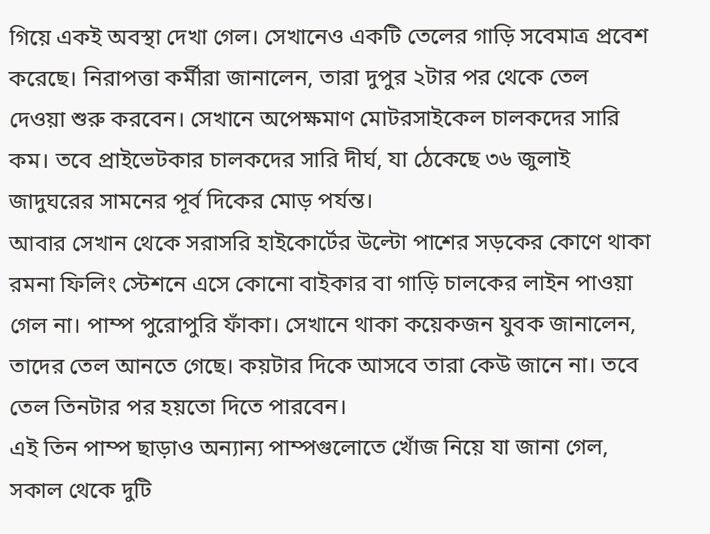গিয়ে একই অবস্থা দেখা গেল। সেখানেও একটি তেলের গাড়ি সবেমাত্র প্রবেশ করেছে। নিরাপত্তা কর্মীরা জানালেন, তারা দুপুর ২টার পর থেকে তেল দেওয়া শুরু করবেন। সেখানে অপেক্ষমাণ মোটরসাইকেল চালকদের সারি কম। তবে প্রাইভেটকার চালকদের সারি দীর্ঘ, যা ঠেকেছে ৩৬ জুলাই জাদুঘরের সামনের পূর্ব দিকের মোড় পর্যন্ত।
আবার সেখান থেকে সরাসরি হাইকোর্টের উল্টো পাশের সড়কের কোণে থাকা রমনা ফিলিং স্টেশনে এসে কোনো বাইকার বা গাড়ি চালকের লাইন পাওয়া গেল না। পাম্প পুরোপুরি ফাঁকা। সেখানে থাকা কয়েকজন যুবক জানালেন, তাদের তেল আনতে গেছে। কয়টার দিকে আসবে তারা কেউ জানে না। তবে তেল তিনটার পর হয়তো দিতে পারবেন।
এই তিন পাম্প ছাড়াও অন্যান্য পাম্পগুলোতে খোঁজ নিয়ে যা জানা গেল, সকাল থেকে দুটি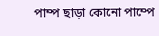পাম্প ছাড়া কোনো পাম্পে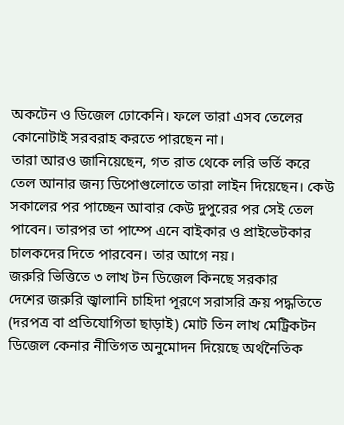অকটেন ও ডিজেল ঢোকেনি। ফলে তারা এসব তেলের কোনোটাই সরবরাহ করতে পারছেন না।
তারা আরও জানিয়েছেন, গত রাত থেকে লরি ভর্তি করে তেল আনার জন্য ডিপোগুলোতে তারা লাইন দিয়েছেন। কেউ সকালের পর পাচ্ছেন আবার কেউ দুপুরের পর সেই তেল পাবেন। তারপর তা পাম্পে এনে বাইকার ও প্রাইভেটকার চালকদের দিতে পারবেন। তার আগে নয়।
জরুরি ভিত্তিতে ৩ লাখ টন ডিজেল কিনছে সরকার
দেশের জরুরি জ্বালানি চাহিদা পূরণে সরাসরি ক্রয় পদ্ধতিতে (দরপত্র বা প্রতিযোগিতা ছাড়াই) মোট তিন লাখ মেট্রিকটন ডিজেল কেনার নীতিগত অনুমোদন দিয়েছে অর্থনৈতিক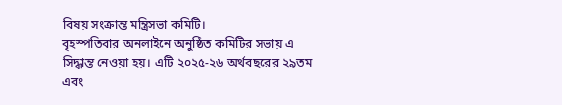বিষয় সংক্রান্ত মন্ত্রিসভা কমিটি।
বৃহস্পতিবার অনলাইনে অনুষ্ঠিত কমিটির সভায় এ সিদ্ধান্ত নেওয়া হয়। এটি ২০২৫-২৬ অর্থবছরের ২৯তম এবং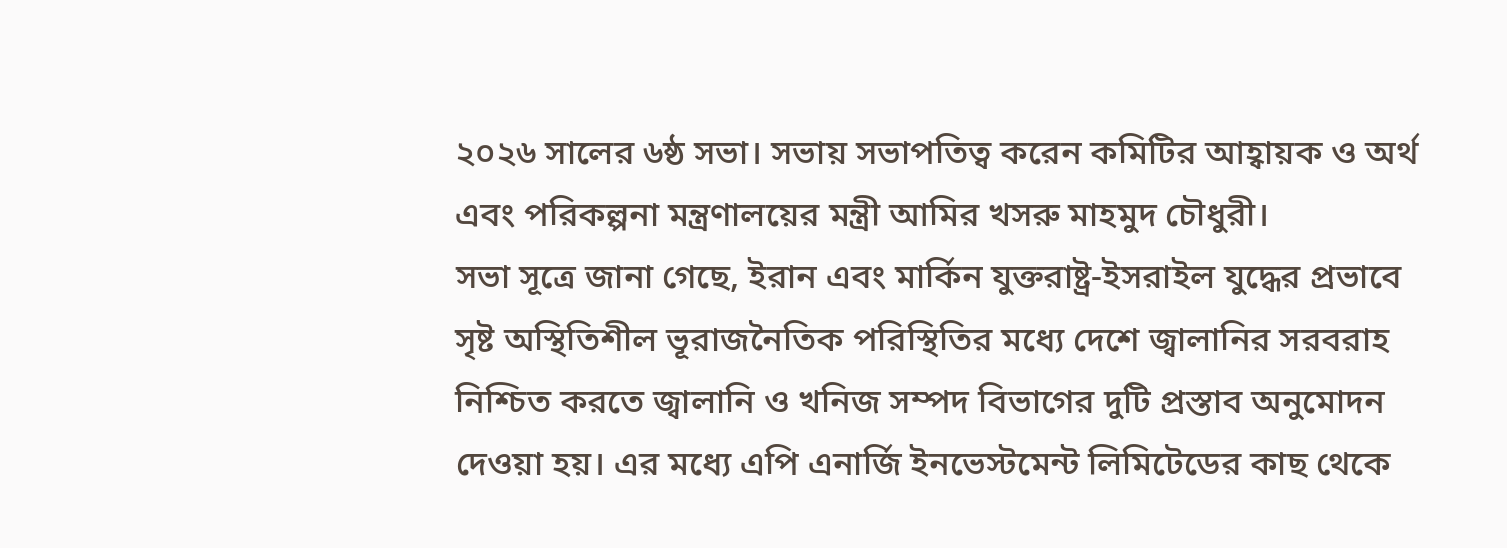২০২৬ সালের ৬ষ্ঠ সভা। সভায় সভাপতিত্ব করেন কমিটির আহ্বায়ক ও অর্থ এবং পরিকল্পনা মন্ত্রণালয়ের মন্ত্রী আমির খসরু মাহমুদ চৌধুরী।
সভা সূত্রে জানা গেছে, ইরান এবং মার্কিন যুক্তরাষ্ট্র-ইসরাইল যুদ্ধের প্রভাবে সৃষ্ট অস্থিতিশীল ভূরাজনৈতিক পরিস্থিতির মধ্যে দেশে জ্বালানির সরবরাহ নিশ্চিত করতে জ্বালানি ও খনিজ সম্পদ বিভাগের দুটি প্রস্তাব অনুমোদন দেওয়া হয়। এর মধ্যে এপি এনার্জি ইনভেস্টমেন্ট লিমিটেডের কাছ থেকে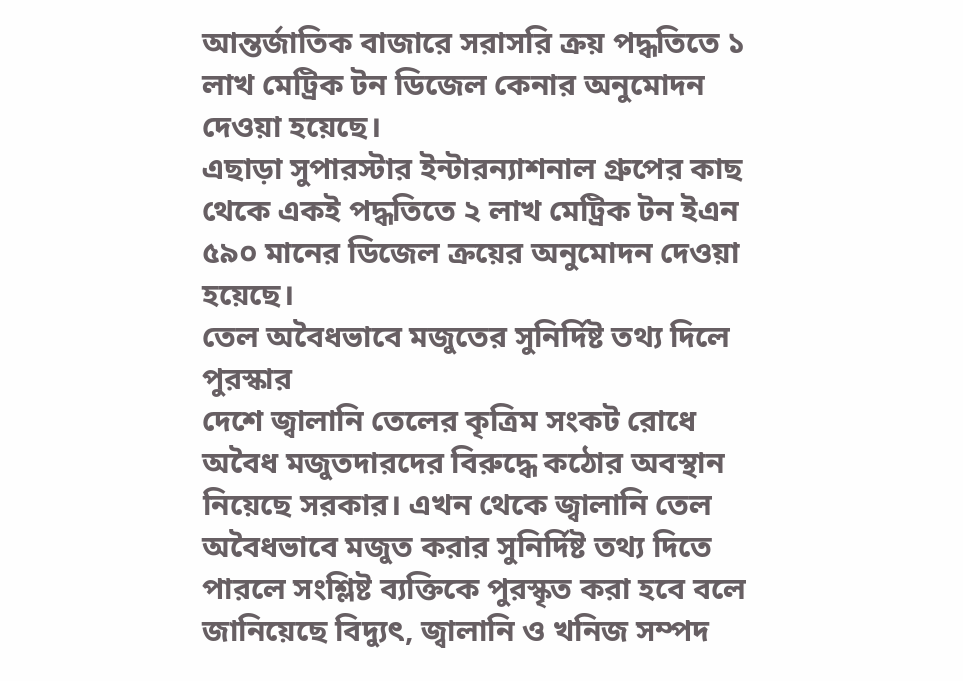আন্তর্জাতিক বাজারে সরাসরি ক্রয় পদ্ধতিতে ১ লাখ মেট্রিক টন ডিজেল কেনার অনুমোদন দেওয়া হয়েছে।
এছাড়া সুপারস্টার ইন্টারন্যাশনাল গ্রুপের কাছ থেকে একই পদ্ধতিতে ২ লাখ মেট্রিক টন ইএন ৫৯০ মানের ডিজেল ক্রয়ের অনুমোদন দেওয়া হয়েছে।
তেল অবৈধভাবে মজুতের সুনির্দিষ্ট তথ্য দিলে পুরস্কার
দেশে জ্বালানি তেলের কৃত্রিম সংকট রোধে অবৈধ মজুতদারদের বিরুদ্ধে কঠোর অবস্থান নিয়েছে সরকার। এখন থেকে জ্বালানি তেল অবৈধভাবে মজুত করার সুনির্দিষ্ট তথ্য দিতে পারলে সংশ্লিষ্ট ব্যক্তিকে পুরস্কৃত করা হবে বলে জানিয়েছে বিদ্যুৎ, জ্বালানি ও খনিজ সম্পদ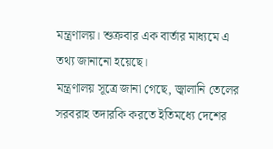মন্ত্রণালয়। শুক্রবার এক বার্তার মাধ্যমে এ তথ্য জানানো হয়েছে।
মন্ত্রণালয় সূত্রে জানা গেছে, জ্বালানি তেলের সরবরাহ তদারকি করতে ইতিমধ্যে দেশের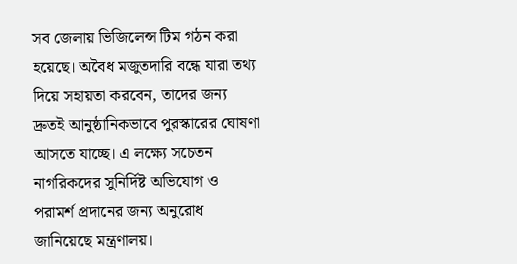সব জেলায় ভিজিলেন্স টিম গঠন করা হয়েছে। অবৈধ মজুতদারি বন্ধে যারা তথ্য দিয়ে সহায়তা করবেন, তাদের জন্য দ্রুতই আনুষ্ঠানিকভাবে পুরস্কারের ঘোষণা আসতে যাচ্ছে। এ লক্ষ্যে সচেতন নাগরিকদের সুনির্দিষ্ট অভিযোগ ও পরামর্শ প্রদানের জন্য অনুরোধ জানিয়েছে মন্ত্রণালয়।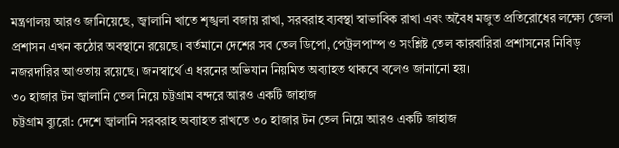মন্ত্রণালয় আরও জানিয়েছে, জ্বালানি খাতে শৃঙ্খলা বজায় রাখা, সরবরাহ ব্যবস্থা স্বাভাবিক রাখা এবং অবৈধ মজুত প্রতিরোধের লক্ষ্যে জেলা প্রশাসন এখন কঠোর অবস্থানে রয়েছে। বর্তমানে দেশের সব তেল ডিপো, পেট্রলপাম্প ও সংশ্লিষ্ট তেল কারবারিরা প্রশাসনের নিবিড় নজরদারির আওতায় রয়েছে। জনস্বার্থে এ ধরনের অভিযান নিয়মিত অব্যাহত থাকবে বলেও জানানো হয়।
৩০ হাজার টন জ্বালানি তেল নিয়ে চট্টগ্রাম বন্দরে আরও একটি জাহাজ
চট্টগ্রাম ব্যুরো: দেশে জ্বালানি সরবরাহ অব্যাহত রাখতে ৩০ হাজার টন তেল নিয়ে আরও একটি জাহাজ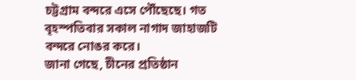চট্টগ্রাম বন্দরে এসে পৌঁছেছে। গত বৃহস্পতিবার সকাল নাগাদ জাহাজটি বন্দরে নোঙর করে।
জানা গেছে, চীনের প্রতিষ্ঠান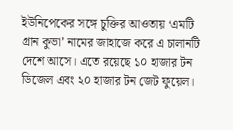ইউনিপেকের সঙ্গে চুক্তির আওতায় ‘এমটি গ্রান কুভা’ নামের জাহাজে করে এ চালানটি দেশে আসে। এতে রয়েছে ১০ হাজার টন ডিজেল এবং ২০ হাজার টন জেট ফুয়েল।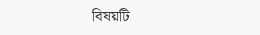বিষয়টি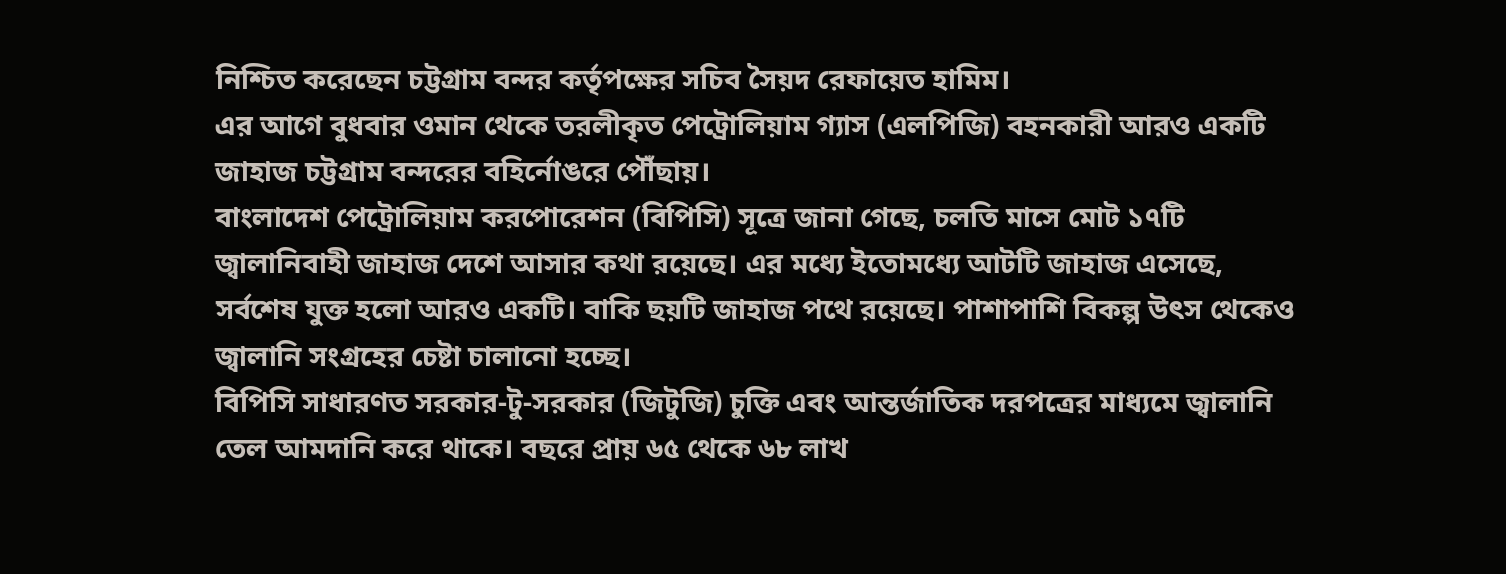নিশ্চিত করেছেন চট্টগ্রাম বন্দর কর্তৃপক্ষের সচিব সৈয়দ রেফায়েত হামিম।
এর আগে বুধবার ওমান থেকে তরলীকৃত পেট্রোলিয়াম গ্যাস (এলপিজি) বহনকারী আরও একটি জাহাজ চট্টগ্রাম বন্দরের বহির্নোঙরে পৌঁছায়।
বাংলাদেশ পেট্রোলিয়াম করপোরেশন (বিপিসি) সূত্রে জানা গেছে, চলতি মাসে মোট ১৭টি জ্বালানিবাহী জাহাজ দেশে আসার কথা রয়েছে। এর মধ্যে ইতোমধ্যে আটটি জাহাজ এসেছে, সর্বশেষ যুক্ত হলো আরও একটি। বাকি ছয়টি জাহাজ পথে রয়েছে। পাশাপাশি বিকল্প উৎস থেকেও জ্বালানি সংগ্রহের চেষ্টা চালানো হচ্ছে।
বিপিসি সাধারণত সরকার-টু-সরকার (জিটুজি) চুক্তি এবং আন্তর্জাতিক দরপত্রের মাধ্যমে জ্বালানি তেল আমদানি করে থাকে। বছরে প্রায় ৬৫ থেকে ৬৮ লাখ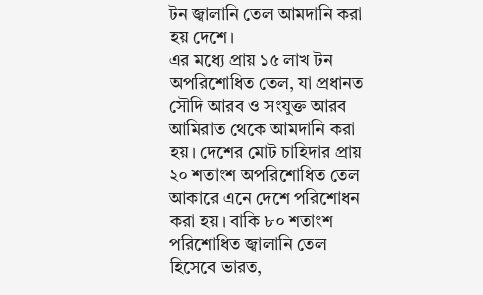টন জ্বালানি তেল আমদানি করা হয় দেশে।
এর মধ্যে প্রায় ১৫ লাখ টন অপরিশোধিত তেল, যা প্রধানত সৌদি আরব ও সংযুক্ত আরব আমিরাত থেকে আমদানি করা হয়। দেশের মোট চাহিদার প্রায় ২০ শতাংশ অপরিশোধিত তেল আকারে এনে দেশে পরিশোধন করা হয়। বাকি ৮০ শতাংশ পরিশোধিত জ্বালানি তেল হিসেবে ভারত,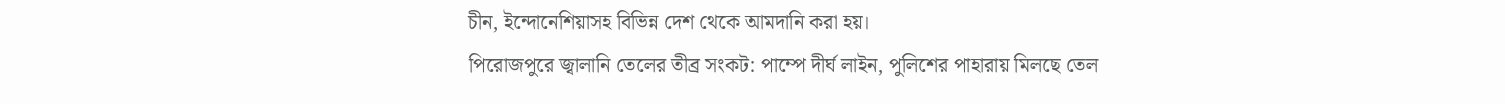চীন, ইন্দোনেশিয়াসহ বিভিন্ন দেশ থেকে আমদানি করা হয়।
পিরোজপুরে জ্বালানি তেলের তীব্র সংকট: পাম্পে দীর্ঘ লাইন, পুলিশের পাহারায় মিলছে তেল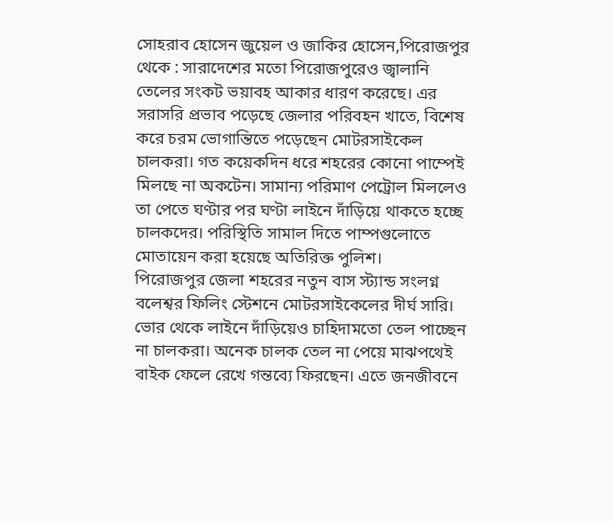সোহরাব হোসেন জুয়েল ও জাকির হোসেন,পিরোজপুর থেকে : সারাদেশের মতো পিরোজপুরেও জ্বালানি তেলের সংকট ভয়াবহ আকার ধারণ করেছে। এর সরাসরি প্রভাব পড়েছে জেলার পরিবহন খাতে, বিশেষ করে চরম ভোগান্তিতে পড়েছেন মোটরসাইকেল চালকরা। গত কয়েকদিন ধরে শহরের কোনো পাম্পেই মিলছে না অকটেন। সামান্য পরিমাণ পেট্রোল মিললেও তা পেতে ঘণ্টার পর ঘণ্টা লাইনে দাঁড়িয়ে থাকতে হচ্ছে চালকদের। পরিস্থিতি সামাল দিতে পাম্পগুলোতে মোতায়েন করা হয়েছে অতিরিক্ত পুলিশ।
পিরোজপুর জেলা শহরের নতুন বাস স্ট্যান্ড সংলগ্ন বলেশ্বর ফিলিং স্টেশনে মোটরসাইকেলের দীর্ঘ সারি। ভোর থেকে লাইনে দাঁড়িয়েও চাহিদামতো তেল পাচ্ছেন না চালকরা। অনেক চালক তেল না পেয়ে মাঝপথেই বাইক ফেলে রেখে গন্তব্যে ফিরছেন। এতে জনজীবনে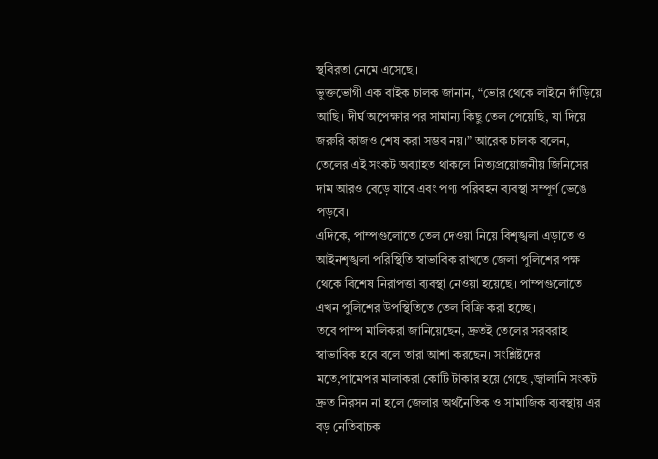স্থবিরতা নেমে এসেছে।
ভুক্তভোগী এক বাইক চালক জানান, “ভোর থেকে লাইনে দাঁড়িয়ে আছি। দীর্ঘ অপেক্ষার পর সামান্য কিছু তেল পেয়েছি, যা দিয়ে জরুরি কাজও শেষ করা সম্ভব নয়।” আরেক চালক বলেন, তেলের এই সংকট অব্যাহত থাকলে নিত্যপ্রয়োজনীয় জিনিসের দাম আরও বেড়ে যাবে এবং পণ্য পরিবহন ব্যবস্থা সম্পূর্ণ ভেঙে পড়বে।
এদিকে, পাম্পগুলোতে তেল দেওয়া নিয়ে বিশৃঙ্খলা এড়াতে ও আইনশৃঙ্খলা পরিস্থিতি স্বাভাবিক রাখতে জেলা পুলিশের পক্ষ থেকে বিশেষ নিরাপত্তা ব্যবস্থা নেওয়া হয়েছে। পাম্পগুলোতে এখন পুলিশের উপস্থিতিতে তেল বিক্রি করা হচ্ছে।
তবে পাম্প মালিকরা জানিয়েছেন, দ্রুতই তেলের সরবরাহ স্বাভাবিক হবে বলে তারা আশা করছেন। সংশ্লিষ্টদের মতে,পামেপর মালাকরা কোটি টাকার হয়ে গেছে ,জ্বালানি সংকট দ্রুত নিরসন না হলে জেলার অর্থনৈতিক ও সামাজিক ব্যবস্থায় এর বড় নেতিবাচক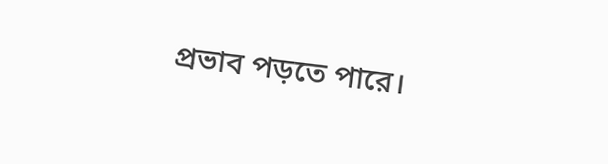প্রভাব পড়তে পারে।